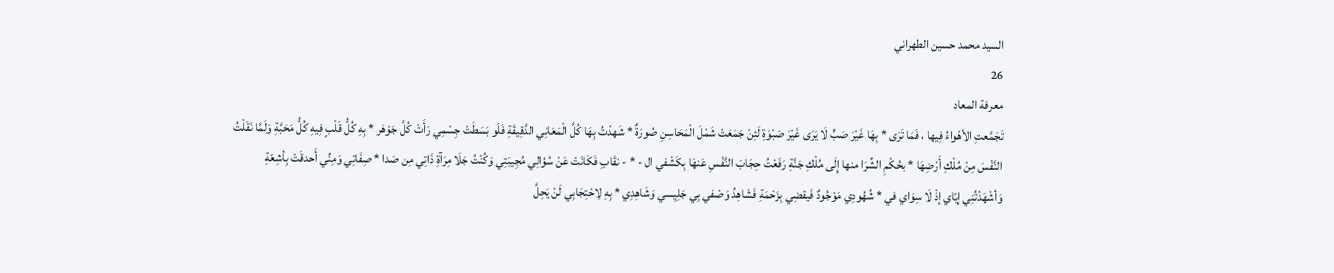السيد محمد حسين الطهراني
26
معرفة المعاد
تَجَمَّعتِ الأهْواءُ فِيها ، فَمَا تَرَى * بِهَا غَيْرَ صَبٍّ لَا يَرَى غَيْرَ صَبْوَةِ لَئِنْ جَمَعَتْ شَمْلَ الْمَحَاسِنِ صُورَةٌ * شَهدْتُ بِهَا كُلَّ الْمَعَانِي الدَّقِيقَةِ فَلَو بَسَطَتْ جِسْمِي رَأَتْ كُلَّ جَوْهَر * بِهِ كُلُّ قَلْبٍ فِيهِ كُلُّ مَحَبَّةِ وَلَمَّا نَقَلْتُ النَّفْسَ مِنْ مُلْكِ أَرْضِهَا * بحُكْمِ الشِّرَا منها إِلَى مُلْكِ جَنَّةِ رَفَعْتُ حِجَابَ النَّفْسِ عَنهَا بِكَشْفي ال - * - نقَابِ فَكَانَتْ عَنْ سُؤالِي مُجِيبَتِي وَكُنْتُ جَلَا مِرَآةِ ذَاتِي مِن صَدا * صِفَاتِي وَمِنِّي أَحدقَتْ بِأشِعّةِ وَأشْهَدْتُنِي إيّاي إذْ لَا سِوَاي في * شُهُودِي مَوْجُودٌ فَيقضِي بِزَحْمَةِ فَشَاهِدُ وَصْفي بِي جَلِيِسي وَشَاهِدِي * بِهِ لِاحْتِجَابِي لَنْ يَحِلَّ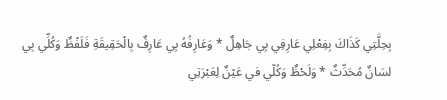بِحِلَّتِي كَذَاكَ بِفِعْلِي عَارِفِي بِي جَاهِلٌ * وَعَارِفُهُ بِي عَارِفٌ بِالْحَقِيقَةِ فَلَفْظٌ وَكُلِّي بِي لسَانٌ مُحَدِّثٌ * وَلَحْظٌ وَكُلّي في عَيْنٌ لِعَبْرَتِي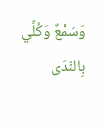وَسَمْعٌ وَكُلِّي بِالنّدَى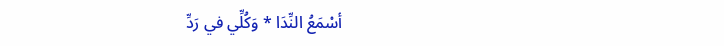أسْمَعُ النِّدَا * وَكُلِّي في رَدِّ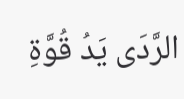الرَّدَى يَدُ قُوَّةِ